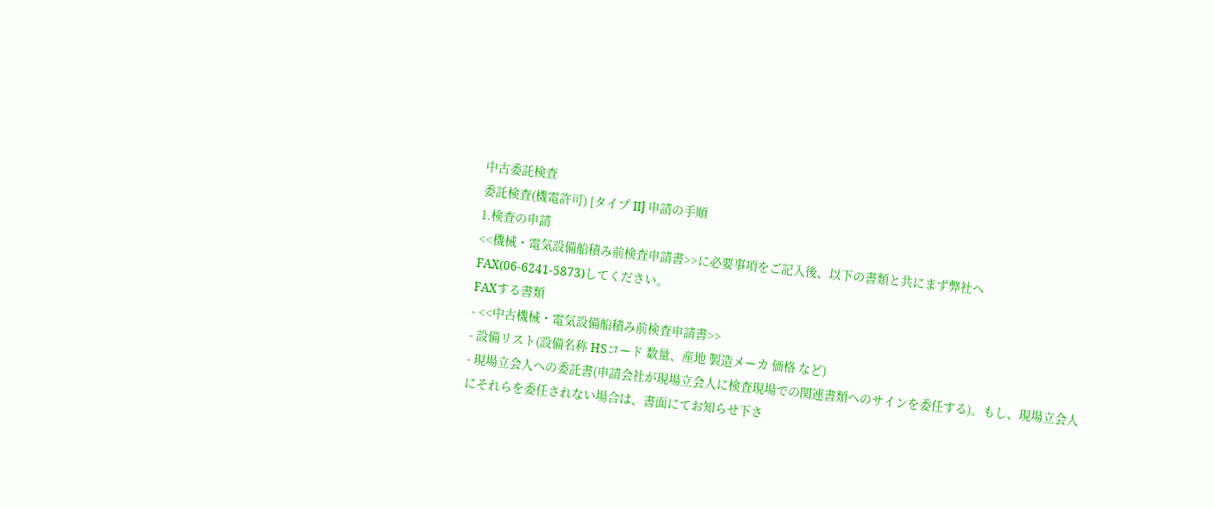中古委託検査
委託検査(機電許可) [タイプ II] 申請の手順
1.検査の申請
<<機械・電気設備船積み前検査申請書>>に必要事項をご記入後、以下の書類と共にまず弊社へ
FAX(06-6241-5873)してください。
FAXする書類
- <<中古機械・電気設備船積み前検査申請書>>
- 設備リスト(設備名称 HSコード 数量、産地 製造メーカ 価格 など)
- 現場立会人への委託書(申請会社が現場立会人に検査現場での関連書類へのサインを委任する)。もし、現場立会人にそれらを委任されない場合は、書面にてお知らせ下さ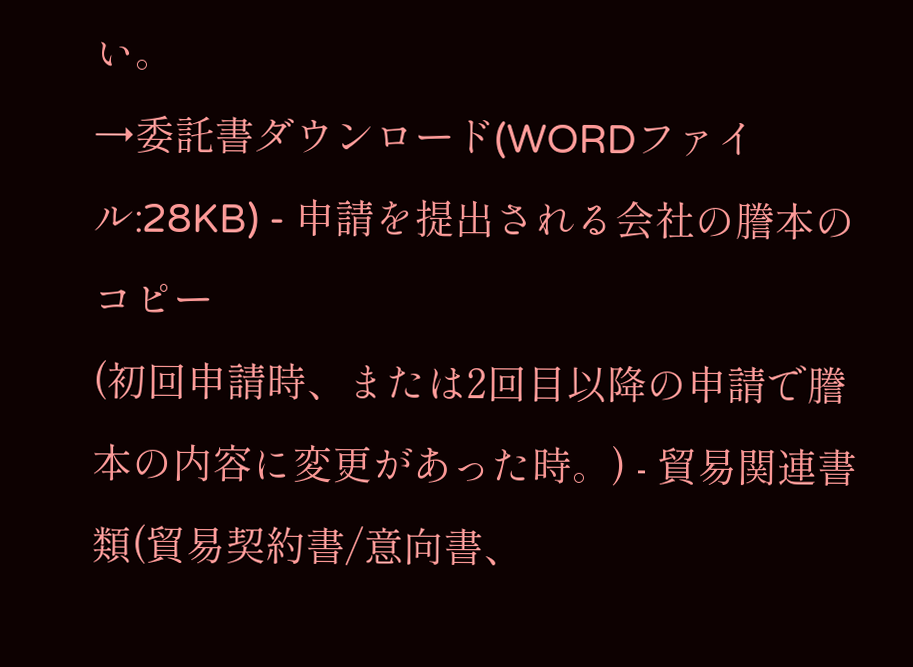い。
→委託書ダウンロード(WORDファイル:28KB) - 申請を提出される会社の謄本のコピー
(初回申請時、または2回目以降の申請で謄本の内容に変更があった時。) - 貿易関連書類(貿易契約書/意向書、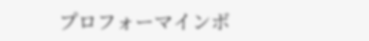プロフォーマインボ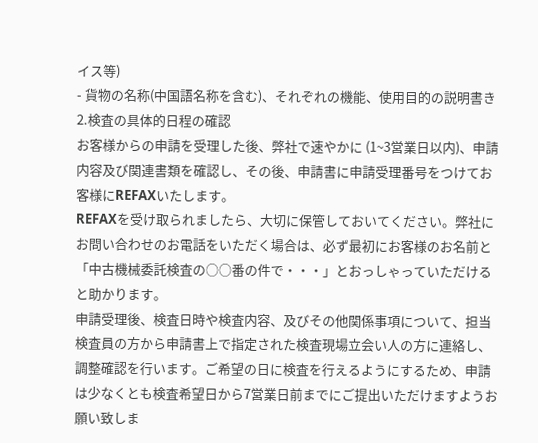イス等)
- 貨物の名称(中国語名称を含む)、それぞれの機能、使用目的の説明書き
2.検査の具体的日程の確認
お客様からの申請を受理した後、弊社で速やかに (1~3営業日以内)、申請内容及び関連書類を確認し、その後、申請書に申請受理番号をつけてお客様にREFAXいたします。
REFAXを受け取られましたら、大切に保管しておいてください。弊社にお問い合わせのお電話をいただく場合は、必ず最初にお客様のお名前と「中古機械委託検査の○○番の件で・・・」とおっしゃっていただけると助かります。
申請受理後、検査日時や検査内容、及びその他関係事項について、担当検査員の方から申請書上で指定された検査現場立会い人の方に連絡し、調整確認を行います。ご希望の日に検査を行えるようにするため、申請は少なくとも検査希望日から7営業日前までにご提出いただけますようお願い致しま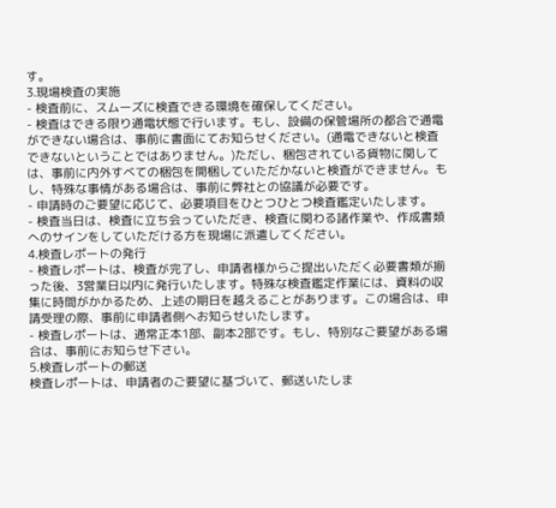す。
3.現場検査の実施
- 検査前に、スムーズに検査できる環境を確保してください。
- 検査はできる限り通電状態で行います。もし、設備の保管場所の都合で通電ができない場合は、事前に書面にてお知らせください。(通電できないと検査できないということではありません。)ただし、梱包されている貨物に関しては、事前に内外すべての梱包を開梱していただかないと検査ができません。もし、特殊な事情がある場合は、事前に弊社との協議が必要です。
- 申請時のご要望に応じて、必要項目をひとつひとつ検査鑑定いたします。
- 検査当日は、検査に立ち会っていただき、検査に関わる諸作業や、作成書類へのサインをしていただける方を現場に派遣してください。
4.検査レポートの発行
- 検査レポートは、検査が完了し、申請者様からご提出いただく必要書類が揃った後、3営業日以内に発行いたします。特殊な検査鑑定作業には、資料の収集に時間がかかるため、上述の期日を越えることがあります。この場合は、申請受理の際、事前に申請者側へお知らせいたします。
- 検査レポートは、通常正本1部、副本2部です。もし、特別なご要望がある場合は、事前にお知らせ下さい。
5.検査レポートの郵送
検査レポートは、申請者のご要望に基づいて、郵送いたしま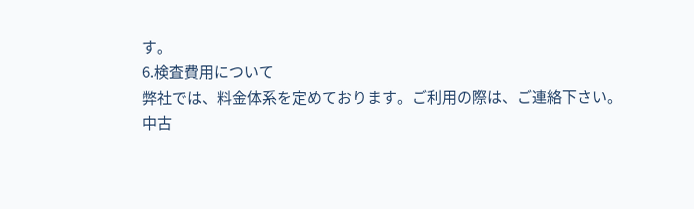す。
6.検査費用について
弊社では、料金体系を定めております。ご利用の際は、ご連絡下さい。
中古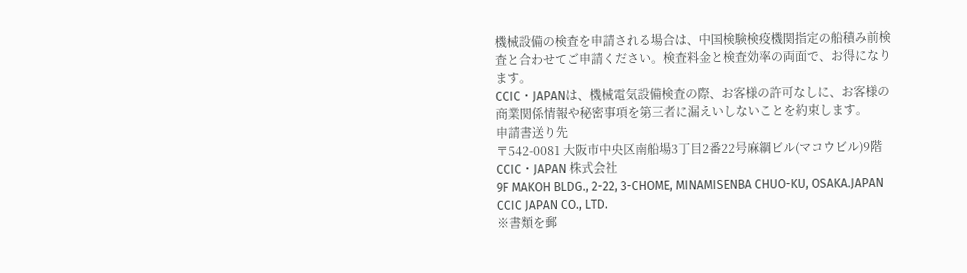機械設備の検査を申請される場合は、中国検験検疫機関指定の船積み前検査と合わせてご申請ください。検査料金と検査効率の両面で、お得になります。
CCIC・JAPANは、機械電気設備検査の際、お客様の許可なしに、お客様の商業関係情報や秘密事項を第三者に漏えいしないことを約束します。
申請書送り先
〒542-0081 大阪市中央区南船場3丁目2番22号麻綱ビル(マコウビル)9階
CCIC・JAPAN 株式会社
9F MAKOH BLDG., 2-22, 3-CHOME, MINAMISENBA CHUO-KU, OSAKA.JAPAN
CCIC JAPAN CO., LTD.
※書類を郵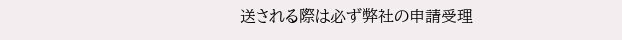送される際は必ず弊社の申請受理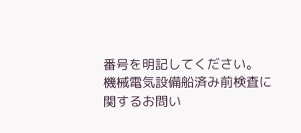番号を明記してください。
機械電気設備船済み前検査に関するお問い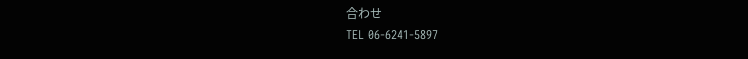合わせ
TEL 06-6241-5897